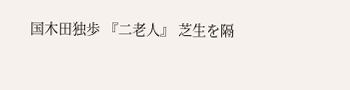国木田独歩 『二老人』 芝生を隔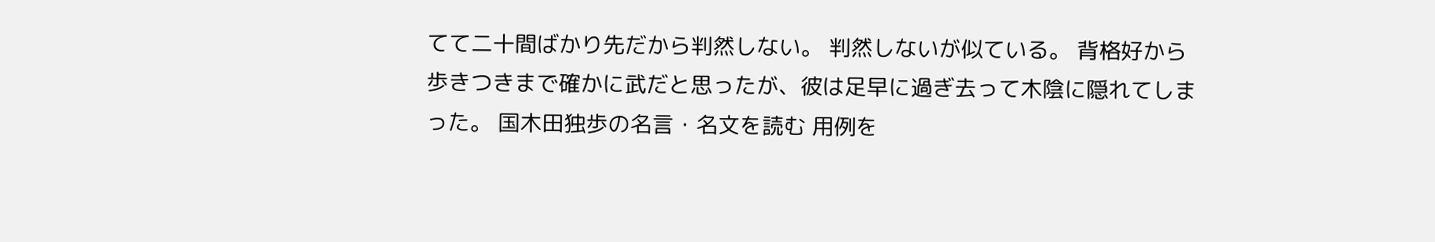てて二十間ばかり先だから判然しない。 判然しないが似ている。 背格好から歩きつきまで確かに武だと思ったが、彼は足早に過ぎ去って木陰に隠れてしまった。 国木田独歩の名言・名文を読む 用例を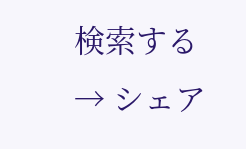検索する → シェア